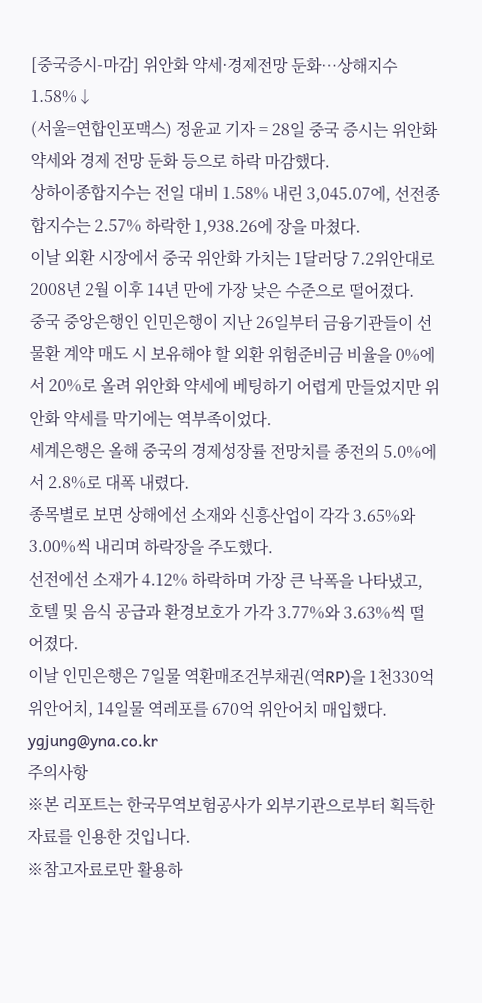[중국증시-마감] 위안화 약세·경제전망 둔화…상해지수 1.58%↓
(서울=연합인포맥스) 정윤교 기자 = 28일 중국 증시는 위안화 약세와 경제 전망 둔화 등으로 하락 마감했다.
상하이종합지수는 전일 대비 1.58% 내린 3,045.07에, 선전종합지수는 2.57% 하락한 1,938.26에 장을 마쳤다.
이날 외환 시장에서 중국 위안화 가치는 1달러당 7.2위안대로 2008년 2월 이후 14년 만에 가장 낮은 수준으로 떨어졌다.
중국 중앙은행인 인민은행이 지난 26일부터 금융기관들이 선물환 계약 매도 시 보유해야 할 외환 위험준비금 비율을 0%에서 20%로 올려 위안화 약세에 베팅하기 어렵게 만들었지만 위안화 약세를 막기에는 역부족이었다.
세계은행은 올해 중국의 경제성장률 전망치를 종전의 5.0%에서 2.8%로 대폭 내렸다.
종목별로 보면 상해에선 소재와 신흥산업이 각각 3.65%와 3.00%씩 내리며 하락장을 주도했다.
선전에선 소재가 4.12% 하락하며 가장 큰 낙폭을 나타냈고, 호텔 및 음식 공급과 환경보호가 가각 3.77%와 3.63%씩 떨어졌다.
이날 인민은행은 7일물 역환매조건부채권(역RP)을 1천330억 위안어치, 14일물 역레포를 670억 위안어치 매입했다.
ygjung@yna.co.kr
주의사항
※본 리포트는 한국무역보험공사가 외부기관으로부터 획득한 자료를 인용한 것입니다.
※참고자료로만 활용하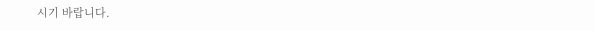시기 바랍니다.